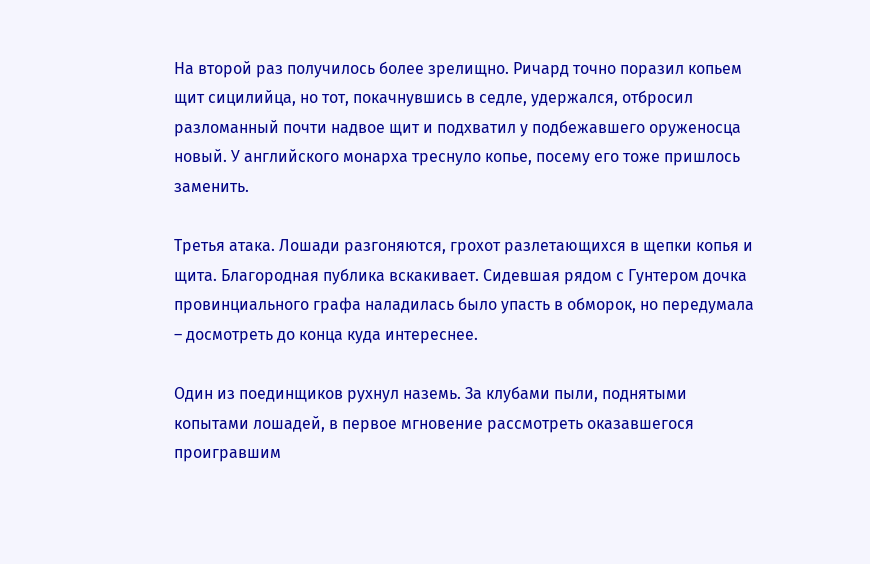На второй раз получилось более зрелищно. Ричард точно поразил копьем щит сицилийца, но тот, покачнувшись в седле, удержался, отбросил разломанный почти надвое щит и подхватил у подбежавшего оруженосца новый. У английского монарха треснуло копье, посему его тоже пришлось заменить.

Третья атака. Лошади разгоняются, грохот разлетающихся в щепки копья и щита. Благородная публика вскакивает. Сидевшая рядом с Гунтером дочка провинциального графа наладилась было упасть в обморок, но передумала – досмотреть до конца куда интереснее.

Один из поединщиков рухнул наземь. За клубами пыли, поднятыми копытами лошадей, в первое мгновение рассмотреть оказавшегося проигравшим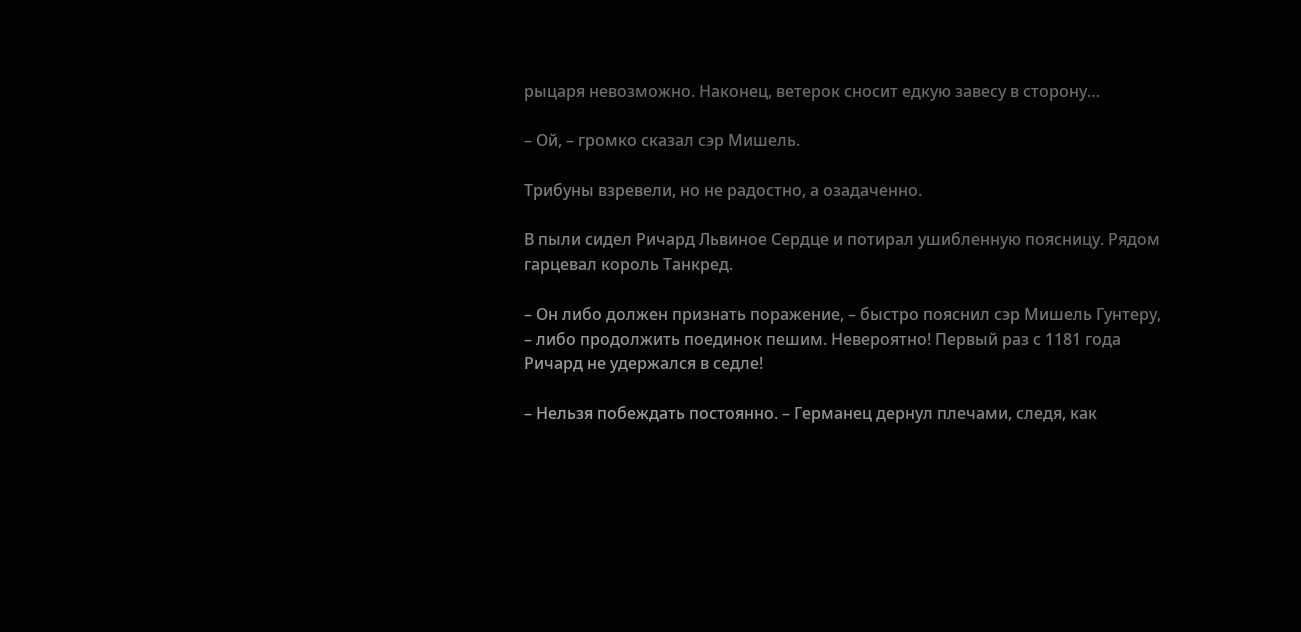рыцаря невозможно. Наконец, ветерок сносит едкую завесу в сторону…

– Ой, – громко сказал сэр Мишель.

Трибуны взревели, но не радостно, а озадаченно.

В пыли сидел Ричард Львиное Сердце и потирал ушибленную поясницу. Рядом гарцевал король Танкред.

– Он либо должен признать поражение, – быстро пояснил сэр Мишель Гунтеру, – либо продолжить поединок пешим. Невероятно! Первый раз с 1181 года Ричард не удержался в седле!

– Нельзя побеждать постоянно. – Германец дернул плечами, следя, как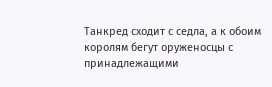Танкред сходит с седла, а к обоим королям бегут оруженосцы с принадлежащими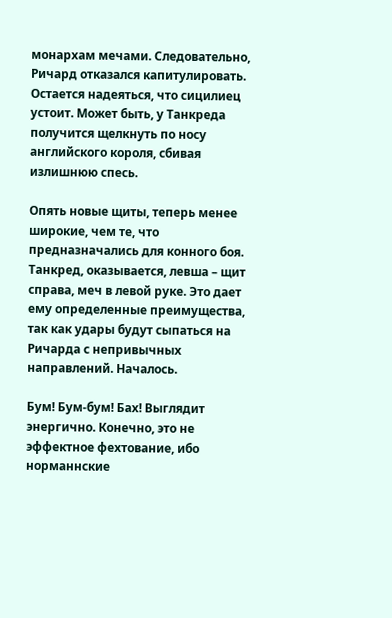монархам мечами. Следовательно, Ричард отказался капитулировать. Остается надеяться, что сицилиец устоит. Может быть, у Танкреда получится щелкнуть по носу английского короля, сбивая излишнюю спесь.

Опять новые щиты, теперь менее широкие, чем те, что предназначались для конного боя. Танкред, оказывается, левша – щит справа, меч в левой руке. Это дает ему определенные преимущества, так как удары будут сыпаться на Ричарда с непривычных направлений. Началось.

Бум! Бум-бум! Бах! Выглядит энергично. Конечно, это не эффектное фехтование, ибо норманнские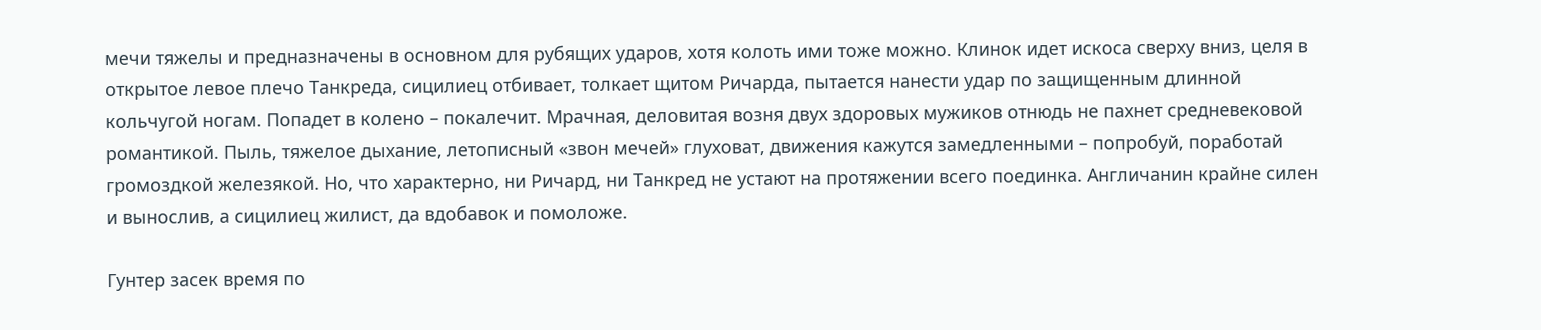мечи тяжелы и предназначены в основном для рубящих ударов, хотя колоть ими тоже можно. Клинок идет искоса сверху вниз, целя в открытое левое плечо Танкреда, сицилиец отбивает, толкает щитом Ричарда, пытается нанести удар по защищенным длинной кольчугой ногам. Попадет в колено – покалечит. Мрачная, деловитая возня двух здоровых мужиков отнюдь не пахнет средневековой романтикой. Пыль, тяжелое дыхание, летописный «звон мечей» глуховат, движения кажутся замедленными – попробуй, поработай громоздкой железякой. Но, что характерно, ни Ричард, ни Танкред не устают на протяжении всего поединка. Англичанин крайне силен и вынослив, а сицилиец жилист, да вдобавок и помоложе.

Гунтер засек время по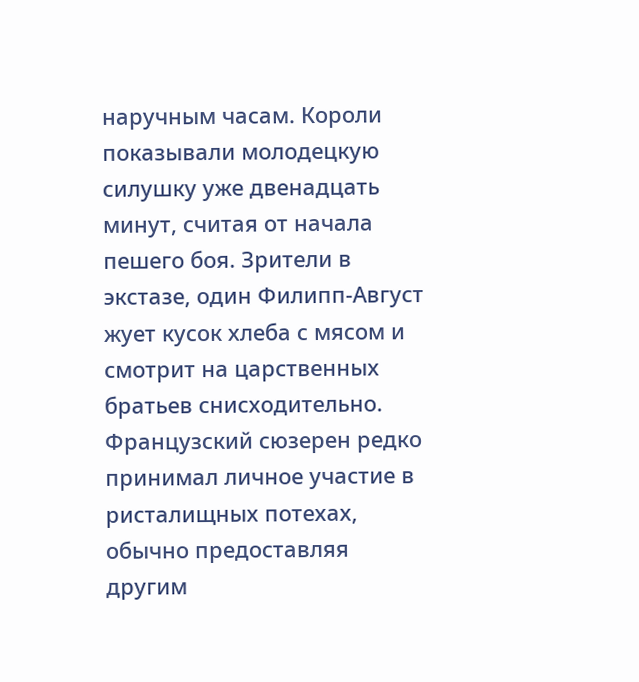наручным часам. Короли показывали молодецкую силушку уже двенадцать минут, считая от начала пешего боя. Зрители в экстазе, один Филипп-Август жует кусок хлеба с мясом и смотрит на царственных братьев снисходительно. Французский сюзерен редко принимал личное участие в ристалищных потехах, обычно предоставляя другим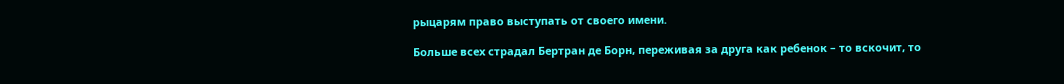рыцарям право выступать от своего имени.

Больше всех страдал Бертран де Борн, переживая за друга как ребенок – то вскочит, то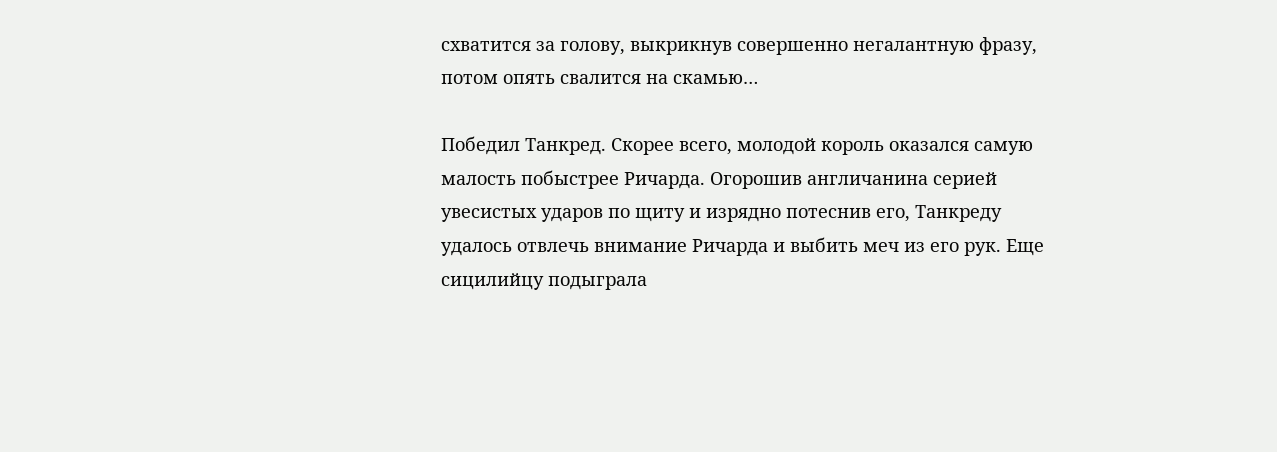схватится за голову, выкрикнув совершенно негалантную фразу, потом опять свалится на скамью…

Победил Танкред. Скорее всего, молодой король оказался самую малость побыстрее Ричарда. Огорошив англичанина серией увесистых ударов по щиту и изрядно потеснив его, Танкреду удалось отвлечь внимание Ричарда и выбить меч из его рук. Еще сицилийцу подыграла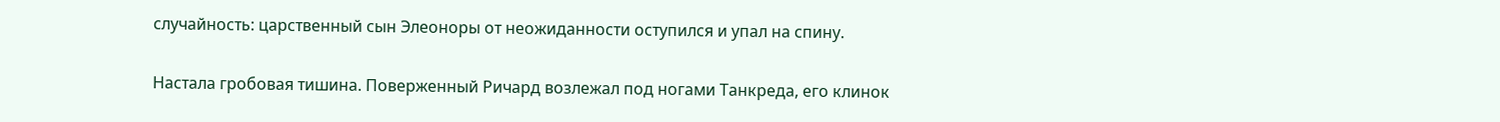случайность: царственный сын Элеоноры от неожиданности оступился и упал на спину.

Настала гробовая тишина. Поверженный Ричард возлежал под ногами Танкреда, его клинок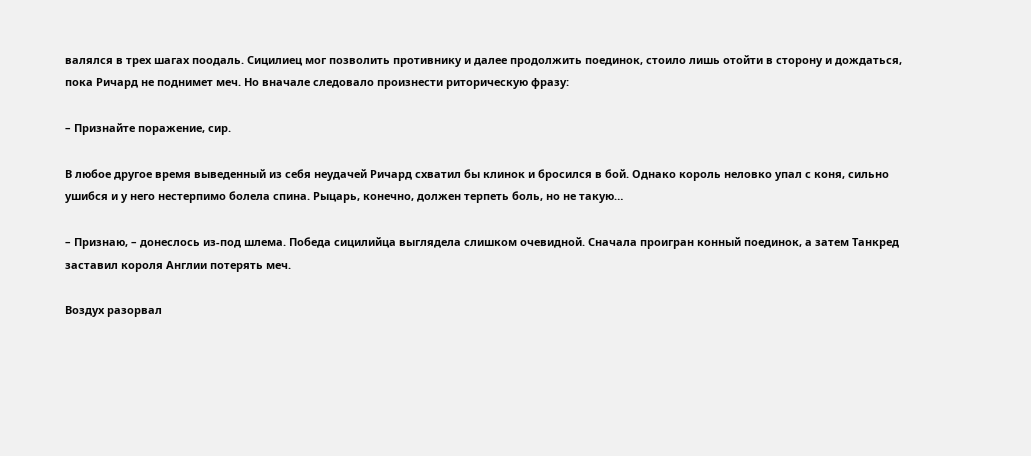валялся в трех шагах поодаль. Сицилиец мог позволить противнику и далее продолжить поединок, стоило лишь отойти в сторону и дождаться, пока Ричард не поднимет меч. Но вначале следовало произнести риторическую фразу:

– Признайте поражение, сир.

В любое другое время выведенный из себя неудачей Ричард схватил бы клинок и бросился в бой. Однако король неловко упал с коня, сильно ушибся и у него нестерпимо болела спина. Рыцарь, конечно, должен терпеть боль, но не такую…

– Признаю, – донеслось из-под шлема. Победа сицилийца выглядела слишком очевидной. Сначала проигран конный поединок, а затем Танкред заставил короля Англии потерять меч.

Воздух разорвал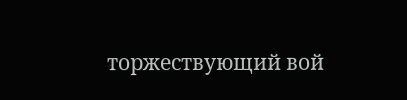торжествующий вой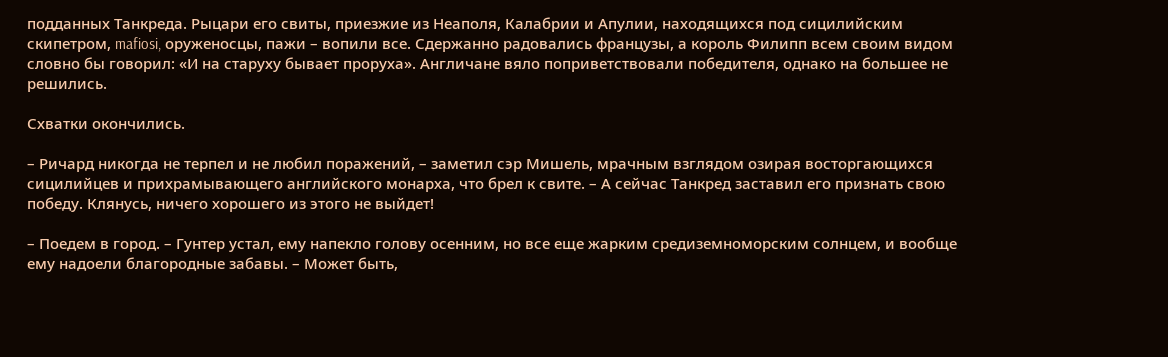подданных Танкреда. Рыцари его свиты, приезжие из Неаполя, Калабрии и Апулии, находящихся под сицилийским скипетром, mafiosi, оруженосцы, пажи – вопили все. Сдержанно радовались французы, а король Филипп всем своим видом словно бы говорил: «И на старуху бывает проруха». Англичане вяло поприветствовали победителя, однако на большее не решились.

Схватки окончились.

– Ричард никогда не терпел и не любил поражений, – заметил сэр Мишель, мрачным взглядом озирая восторгающихся сицилийцев и прихрамывающего английского монарха, что брел к свите. – А сейчас Танкред заставил его признать свою победу. Клянусь, ничего хорошего из этого не выйдет!

– Поедем в город. – Гунтер устал, ему напекло голову осенним, но все еще жарким средиземноморским солнцем, и вообще ему надоели благородные забавы. – Может быть,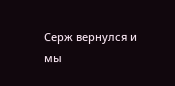Серж вернулся и мы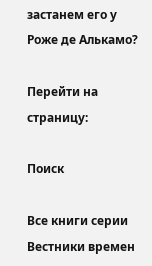застанем его у Роже де Алькамо?

Перейти на страницу:

Поиск

Все книги серии Вестники времен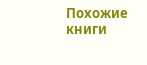Похожие книги